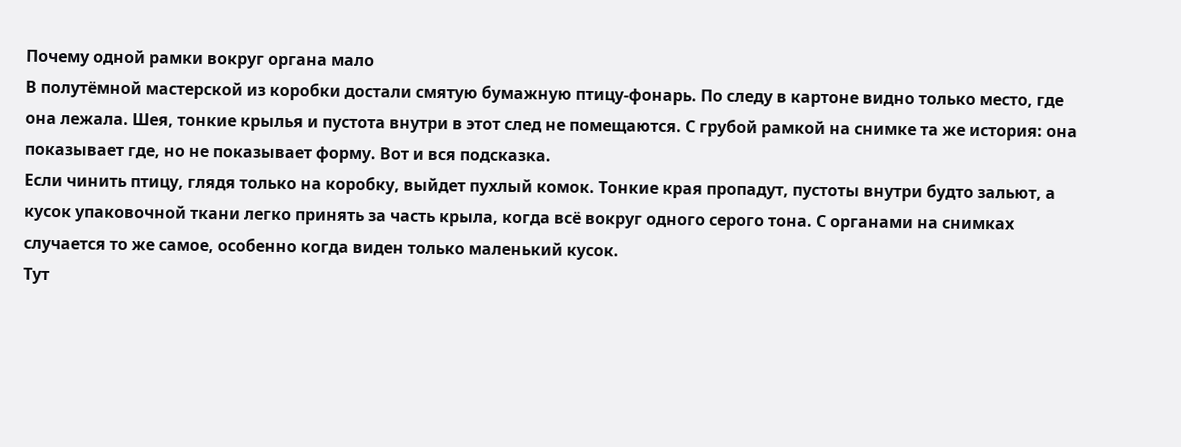Почему одной рамки вокруг органа мало
В полутёмной мастерской из коробки достали смятую бумажную птицу-фонарь. По следу в картоне видно только место, где она лежала. Шея, тонкие крылья и пустота внутри в этот след не помещаются. С грубой рамкой на снимке та же история: она показывает где, но не показывает форму. Вот и вся подсказка.
Если чинить птицу, глядя только на коробку, выйдет пухлый комок. Тонкие края пропадут, пустоты внутри будто зальют, а кусок упаковочной ткани легко принять за часть крыла, когда всё вокруг одного серого тона. С органами на снимках случается то же самое, особенно когда виден только маленький кусок.
Тут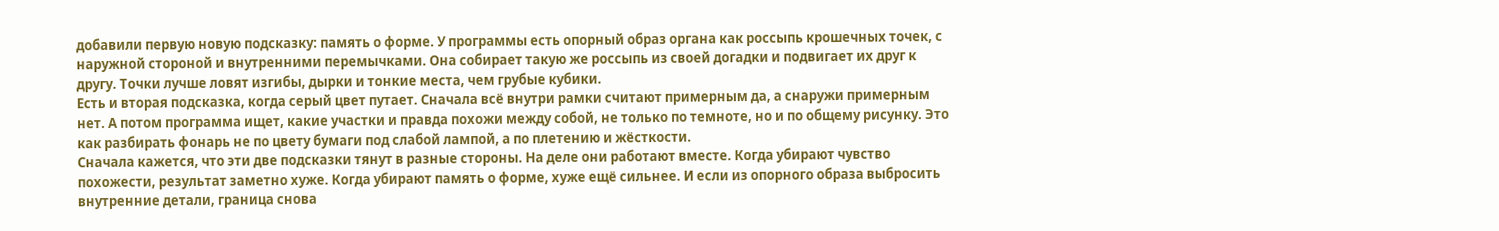добавили первую новую подсказку: память о форме. У программы есть опорный образ органа как россыпь крошечных точек, с наружной стороной и внутренними перемычками. Она собирает такую же россыпь из своей догадки и подвигает их друг к другу. Точки лучше ловят изгибы, дырки и тонкие места, чем грубые кубики.
Есть и вторая подсказка, когда серый цвет путает. Сначала всё внутри рамки считают примерным да, а снаружи примерным нет. А потом программа ищет, какие участки и правда похожи между собой, не только по темноте, но и по общему рисунку. Это как разбирать фонарь не по цвету бумаги под слабой лампой, а по плетению и жёсткости.
Сначала кажется, что эти две подсказки тянут в разные стороны. На деле они работают вместе. Когда убирают чувство похожести, результат заметно хуже. Когда убирают память о форме, хуже ещё сильнее. И если из опорного образа выбросить внутренние детали, граница снова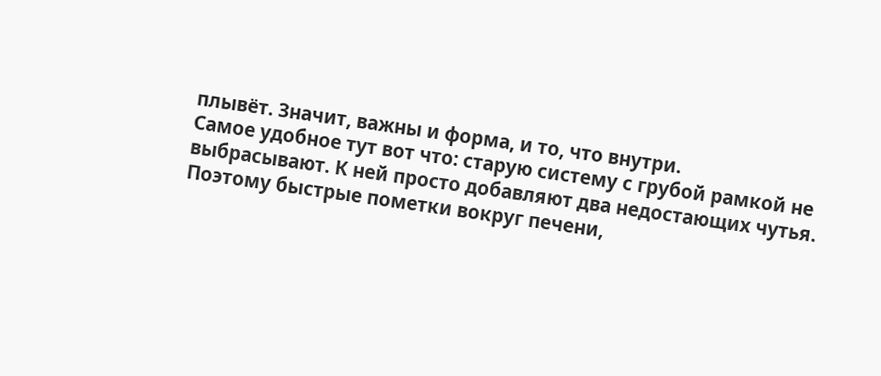плывёт. Значит, важны и форма, и то, что внутри.
Самое удобное тут вот что: старую систему с грубой рамкой не выбрасывают. К ней просто добавляют два недостающих чутья. Поэтому быстрые пометки вокруг печени,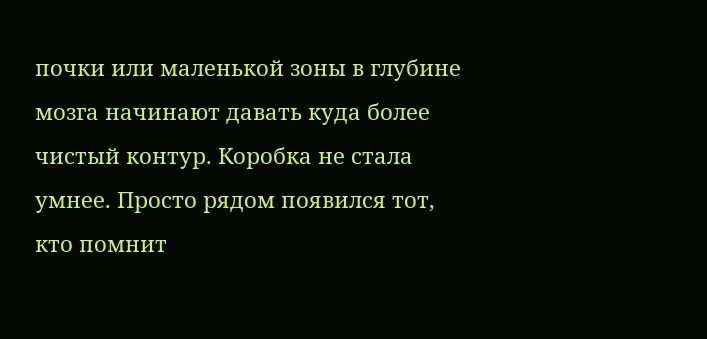почки или маленькой зоны в глубине мозга начинают давать куда более чистый контур. Коробка не стала умнее. Просто рядом появился тот, кто помнит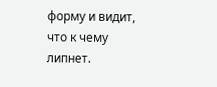форму и видит, что к чему липнет.